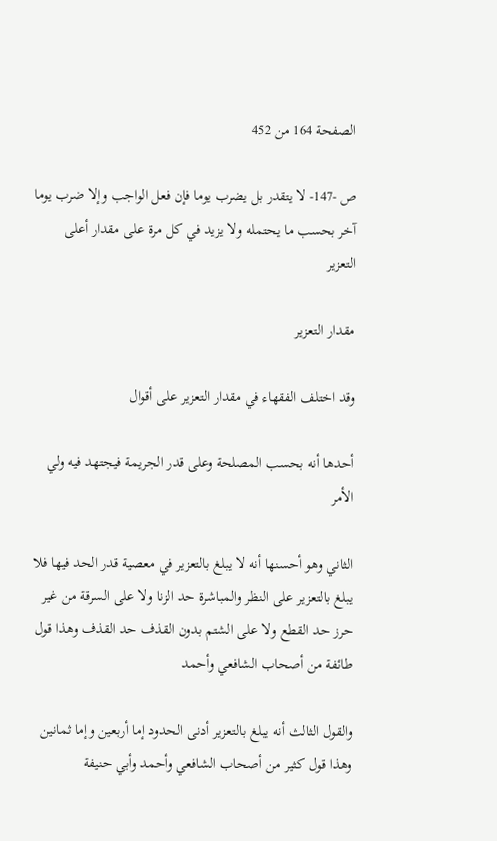الصفحة 164 من 452

ص -147- لا يتقدر بل يضرب يوما فإن فعل الواجب وإلا ضرب يوما آخر بحسب ما يحتمله ولا يزيد في كل مرة على مقدار أعلى التعزير

مقدار التعزير

وقد اختلف الفقهاء في مقدار التعزير على أقوال

أحدها أنه بحسب المصلحة وعلى قدر الجريمة فيجتهد فيه ولي الأمر

الثاني وهو أحسنها أنه لا يبلغ بالتعزير في معصية قدر الحد فيها فلا يبلغ بالتعزير على النظر والمباشرة حد الزنا ولا على السرقة من غير حرز حد القطع ولا على الشتم بدون القذف حد القذف وهذا قول طائفة من أصحاب الشافعي وأحمد

والقول الثالث أنه يبلغ بالتعزير أدنى الحدود إما أربعين وإما ثمانين وهذا قول كثير من أصحاب الشافعي وأحمد وأبي حنيفة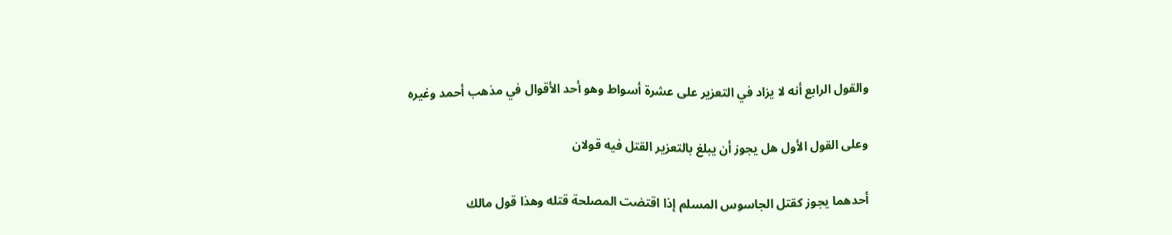والقول الرابع أنه لا يزاد في التعزير على عشرة أسواط وهو أحد الأقوال في مذهب أحمد وغيره

وعلى القول الأول هل يجوز أن يبلغ بالتعزير القتل فيه قولان

أحدهما يجوز كقتل الجاسوس المسلم إذا اقتضت المصلحة قتله وهذا قول مالك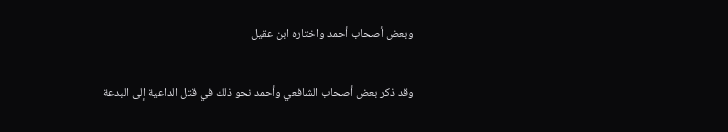وبعض أصحاب أحمد واختاره ابن عقيل

وقد ذكر بعض أصحاب الشافعي وأحمد نحو ذلك في قتل الداعية إلى البدعة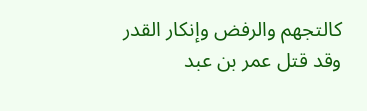كالتجهم والرفض وإنكار القدر وقد قتل عمر بن عبد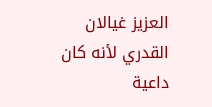العزيز غيالان القدري لأنه كان داعية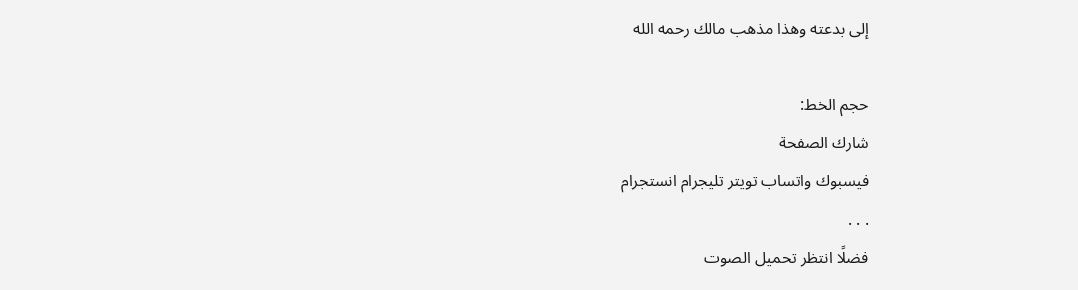إلى بدعته وهذا مذهب مالك رحمه الله

حجم الخط:
شارك الصفحة
فيسبوك واتساب تويتر تليجرام انستجرام
. . .
فضلًا انتظر تحميل الصوت